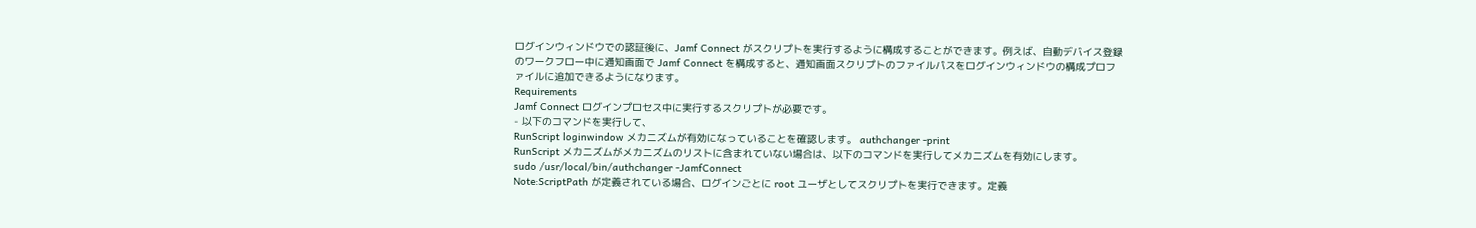ログインウィンドウでの認証後に、Jamf Connect がスクリプトを実行するように構成することができます。例えば、自動デバイス登録のワークフロー中に通知画面で Jamf Connect を構成すると、通知画面スクリプトのファイルパスをログインウィンドウの構成プロファイルに追加できるようになります。
Requirements
Jamf Connect ログインプロセス中に実行するスクリプトが必要です。
- 以下のコマンドを実行して、
RunScript loginwindow メカニズムが有効になっていることを確認します。 authchanger -print
RunScript メカニズムがメカニズムのリストに含まれていない場合は、以下のコマンドを実行してメカニズムを有効にします。
sudo /usr/local/bin/authchanger -JamfConnect
Note:ScriptPath が定義されている場合、ログインごとに root ユーザとしてスクリプトを実行できます。定義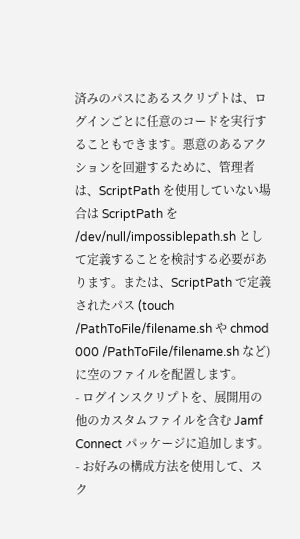済みのパスにあるスクリプトは、ログインごとに任意のコードを実行することもできます。悪意のあるアクションを回避するために、管理者は、ScriptPath を使用していない場合は ScriptPath を /dev/null/impossiblepath.sh として定義することを検討する必要があります。または、ScriptPath で定義されたパス (touch /PathToFile/filename.sh や chmod 000 /PathToFile/filename.sh など) に空のファイルを配置します。
- ログインスクリプトを、展開用の他のカスタムファイルを含む Jamf Connect パッケージに追加します。
- お好みの構成方法を使用して、スク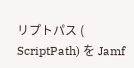リプトパス (
ScriptPath) を Jamf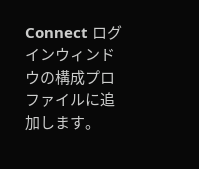Connect ログインウィンドウの構成プロファイルに追加します。